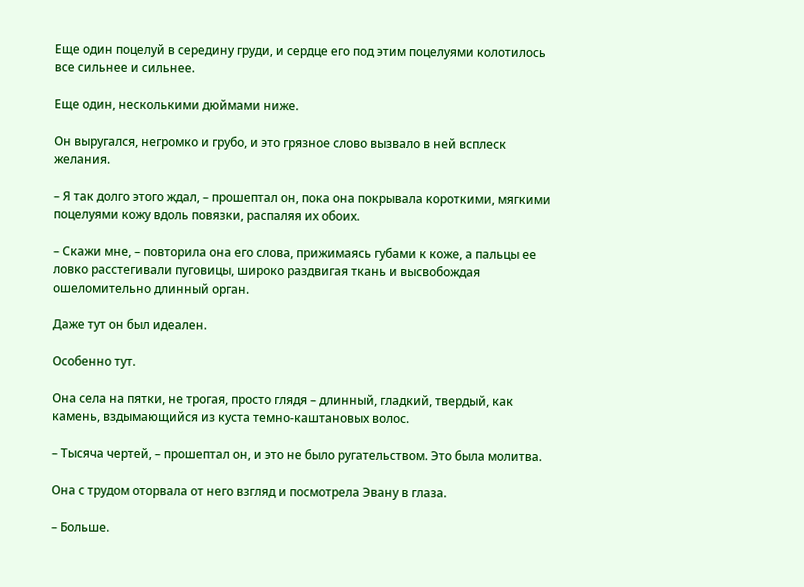Еще один поцелуй в середину груди, и сердце его под этим поцелуями колотилось все сильнее и сильнее.

Еще один, несколькими дюймами ниже.

Он выругался, негромко и грубо, и это грязное слово вызвало в ней всплеск желания.

– Я так долго этого ждал, – прошептал он, пока она покрывала короткими, мягкими поцелуями кожу вдоль повязки, распаляя их обоих.

– Скажи мне, – повторила она его слова, прижимаясь губами к коже, а пальцы ее ловко расстегивали пуговицы, широко раздвигая ткань и высвобождая ошеломительно длинный орган.

Даже тут он был идеален.

Особенно тут.

Она села на пятки, не трогая, просто глядя – длинный, гладкий, твердый, как камень, вздымающийся из куста темно-каштановых волос.

– Тысяча чертей, – прошептал он, и это не было ругательством. Это была молитва.

Она с трудом оторвала от него взгляд и посмотрела Эвану в глаза.

– Больше.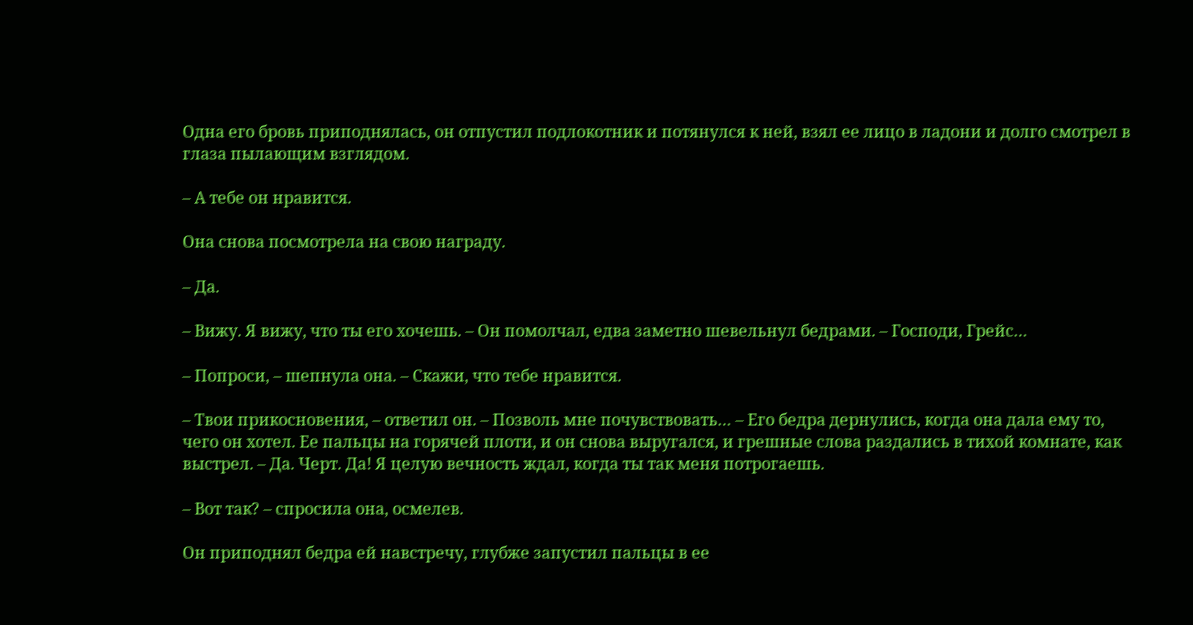Одна его бровь приподнялась, он отпустил подлокотник и потянулся к ней, взял ее лицо в ладони и долго смотрел в глаза пылающим взглядом.

– А тебе он нравится.

Она снова посмотрела на свою награду.

– Да.

– Вижу. Я вижу, что ты его хочешь. – Он помолчал, едва заметно шевельнул бедрами. – Господи, Грейс…

– Попроси, – шепнула она. – Скажи, что тебе нравится.

– Твои прикосновения, – ответил он. – Позволь мне почувствовать… – Его бедра дернулись, когда она дала ему то, чего он хотел. Ее пальцы на горячей плоти, и он снова выругался, и грешные слова раздались в тихой комнате, как выстрел. – Да. Черт. Да! Я целую вечность ждал, когда ты так меня потрогаешь.

– Вот так? – спросила она, осмелев.

Он приподнял бедра ей навстречу, глубже запустил пальцы в ее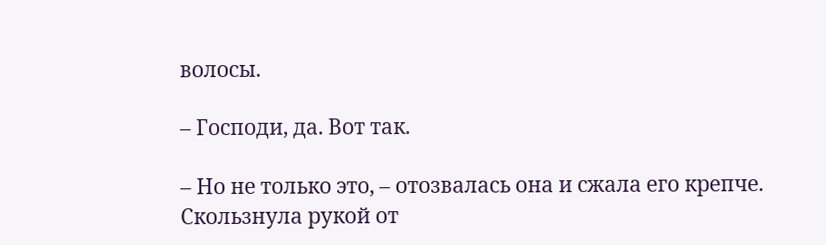волосы.

– Господи, да. Вот так.

– Но не только это, – отозвалась она и сжала его крепче. Скользнула рукой от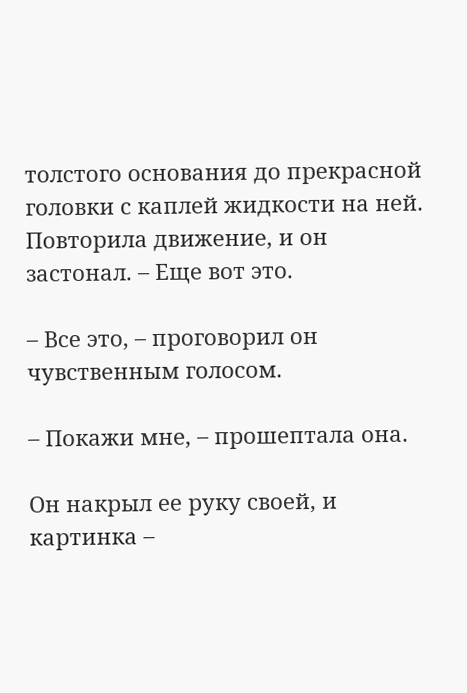толстого основания до прекрасной головки с каплей жидкости на ней. Повторила движение, и он застонал. – Еще вот это.

– Все это, – проговорил он чувственным голосом.

– Покажи мне, – прошептала она.

Он накрыл ее руку своей, и картинка –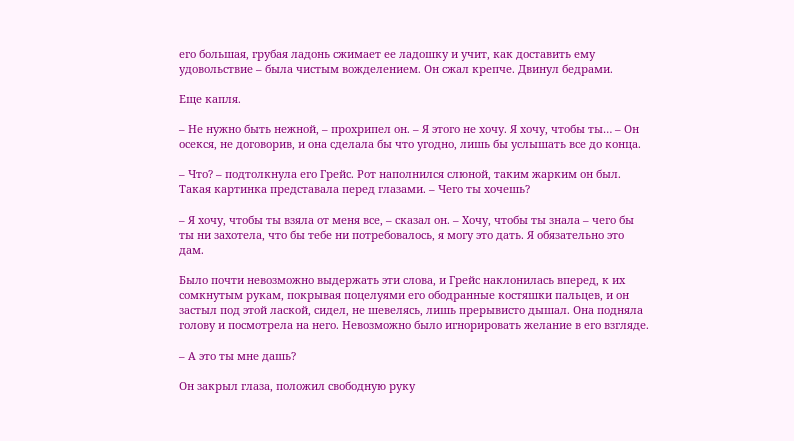его большая, грубая ладонь сжимает ее ладошку и учит, как доставить ему удовольствие – была чистым вожделением. Он сжал крепче. Двинул бедрами.

Еще капля.

– Не нужно быть нежной, – прохрипел он. – Я этого не хочу. Я хочу, чтобы ты… – Он осекся, не договорив, и она сделала бы что угодно, лишь бы услышать все до конца.

– Что? – подтолкнула его Грейс. Рот наполнился слюной, таким жарким он был. Такая картинка представала перед глазами. – Чего ты хочешь?

– Я хочу, чтобы ты взяла от меня все, – сказал он. – Хочу, чтобы ты знала – чего бы ты ни захотела, что бы тебе ни потребовалось, я могу это дать. Я обязательно это дам.

Было почти невозможно выдержать эти слова, и Грейс наклонилась вперед, к их сомкнутым рукам, покрывая поцелуями его ободранные костяшки пальцев, и он застыл под этой лаской, сидел, не шевелясь, лишь прерывисто дышал. Она подняла голову и посмотрела на него. Невозможно было игнорировать желание в его взгляде.

– А это ты мне дашь?

Он закрыл глаза, положил свободную руку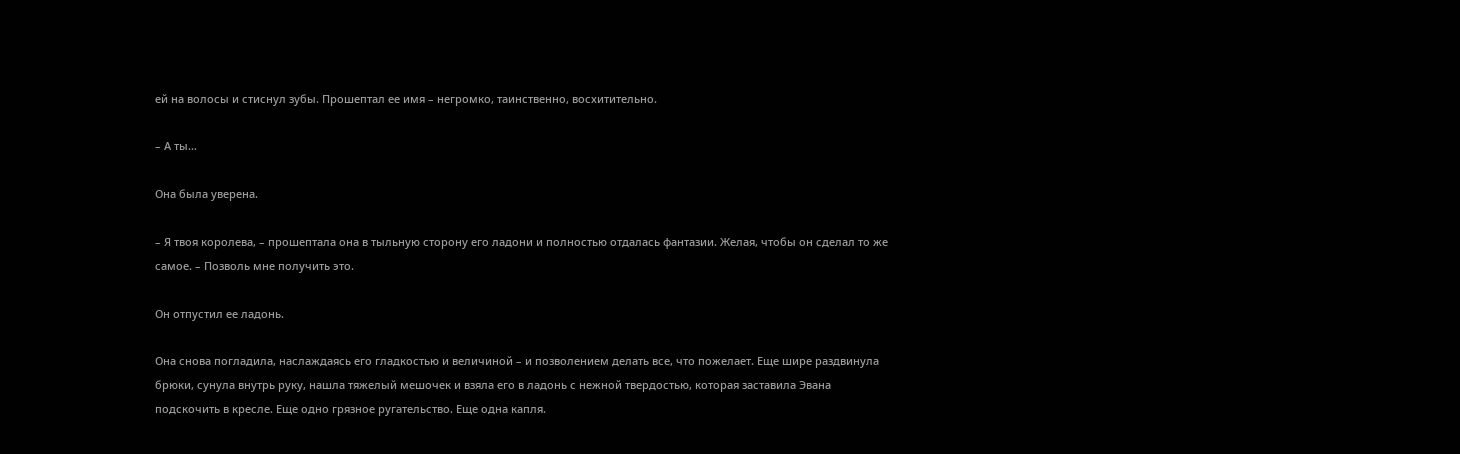ей на волосы и стиснул зубы. Прошептал ее имя – негромко, таинственно, восхитительно.

– А ты…

Она была уверена.

– Я твоя королева, – прошептала она в тыльную сторону его ладони и полностью отдалась фантазии. Желая, чтобы он сделал то же самое. – Позволь мне получить это.

Он отпустил ее ладонь.

Она снова погладила, наслаждаясь его гладкостью и величиной – и позволением делать все, что пожелает. Еще шире раздвинула брюки, сунула внутрь руку, нашла тяжелый мешочек и взяла его в ладонь с нежной твердостью, которая заставила Эвана подскочить в кресле. Еще одно грязное ругательство. Еще одна капля.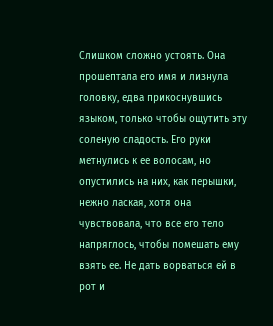Слишком сложно устоять. Она прошептала его имя и лизнула головку, едва прикоснувшись языком, только чтобы ощутить эту соленую сладость. Его руки метнулись к ее волосам, но опустились на них, как перышки, нежно лаская, хотя она чувствовала, что все его тело напряглось, чтобы помешать ему взять ее. Не дать ворваться ей в рот и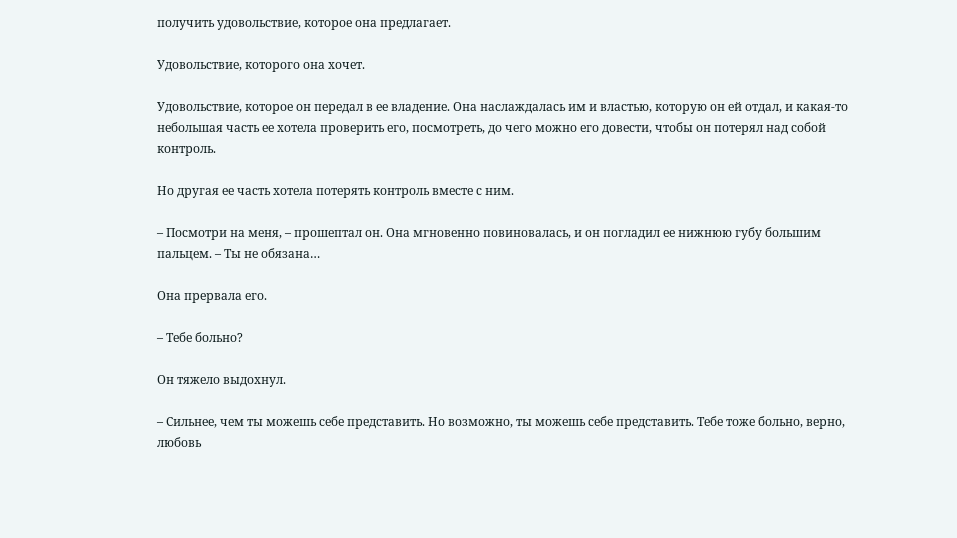получить удовольствие, которое она предлагает.

Удовольствие, которого она хочет.

Удовольствие, которое он передал в ее владение. Она наслаждалась им и властью, которую он ей отдал, и какая-то небольшая часть ее хотела проверить его, посмотреть, до чего можно его довести, чтобы он потерял над собой контроль.

Но другая ее часть хотела потерять контроль вместе с ним.

– Посмотри на меня, – прошептал он. Она мгновенно повиновалась, и он погладил ее нижнюю губу большим пальцем. – Ты не обязана…

Она прервала его.

– Тебе больно?

Он тяжело выдохнул.

– Сильнее, чем ты можешь себе представить. Но возможно, ты можешь себе представить. Тебе тоже больно, верно, любовь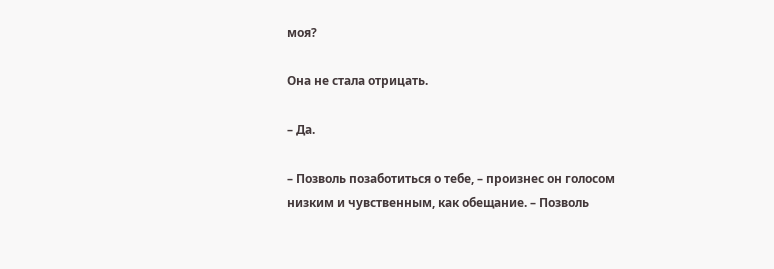моя?

Она не стала отрицать.

– Да.

– Позволь позаботиться о тебе, – произнес он голосом низким и чувственным, как обещание. – Позволь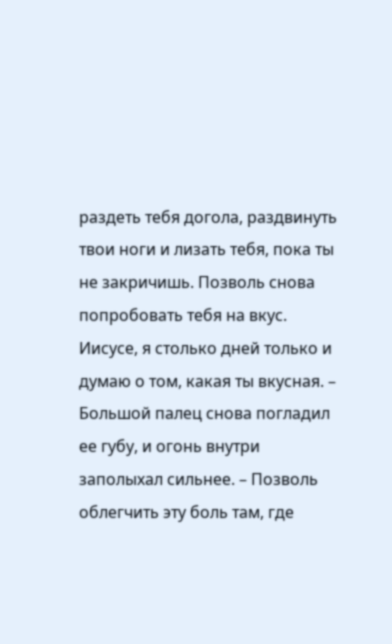раздеть тебя догола, раздвинуть твои ноги и лизать тебя, пока ты не закричишь. Позволь снова попробовать тебя на вкус. Иисусе, я столько дней только и думаю о том, какая ты вкусная. – Большой палец снова погладил ее губу, и огонь внутри заполыхал сильнее. – Позволь облегчить эту боль там, где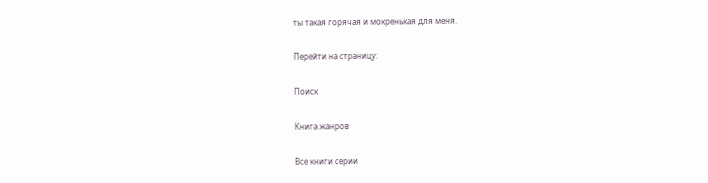ты такая горячая и мокренькая для меня.

Перейти на страницу:

Поиск

Книга жанров

Все книги серии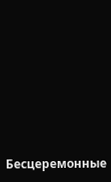Бесцеремонные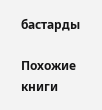бастарды

Похожие книги